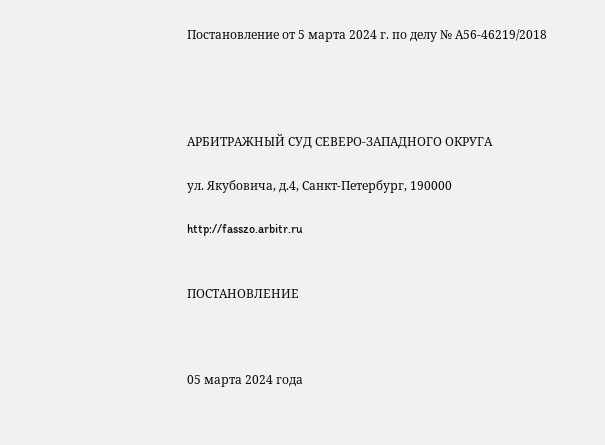Постановление от 5 марта 2024 г. по делу № А56-46219/2018




АРБИТРАЖНЫЙ СУД СЕВЕРО-ЗАПАДНОГО ОКРУГА

ул. Якубовича, д.4, Санкт-Петербург, 190000

http://fasszo.arbitr.ru


ПОСТАНОВЛЕНИЕ



05 марта 2024 года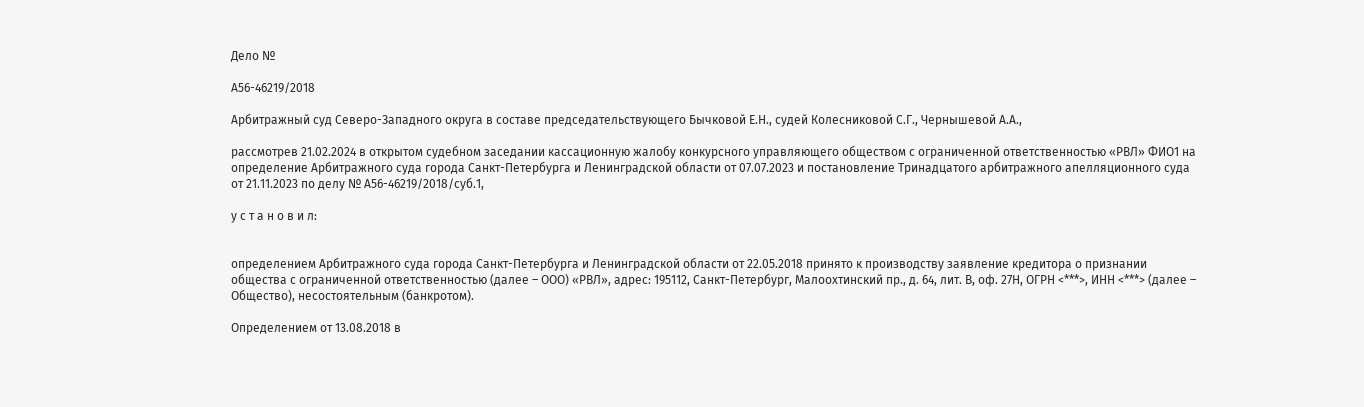Дело №

А56-46219/2018

Арбитражный суд Северо-Западного округа в составе председательствующего Бычковой Е.Н., судей Колесниковой С.Г., Чернышевой А.А.,

рассмотрев 21.02.2024 в открытом судебном заседании кассационную жалобу конкурсного управляющего обществом с ограниченной ответственностью «РВЛ» ФИО1 на определение Арбитражного суда города Санкт-Петербурга и Ленинградской области от 07.07.2023 и постановление Тринадцатого арбитражного апелляционного суда от 21.11.2023 по делу № А56-46219/2018/суб.1,

у с т а н о в и л:


определением Арбитражного суда города Санкт-Петербурга и Ленинградской области от 22.05.2018 принято к производству заявление кредитора о признании общества с ограниченной ответственностью (далее – ООО) «РВЛ», адрес: 195112, Санкт-Петербург, Малоохтинский пр., д. 64, лит. В, оф. 27Н, ОГРН <***>, ИНН <***> (далее – Общество), несостоятельным (банкротом).

Определением от 13.08.2018 в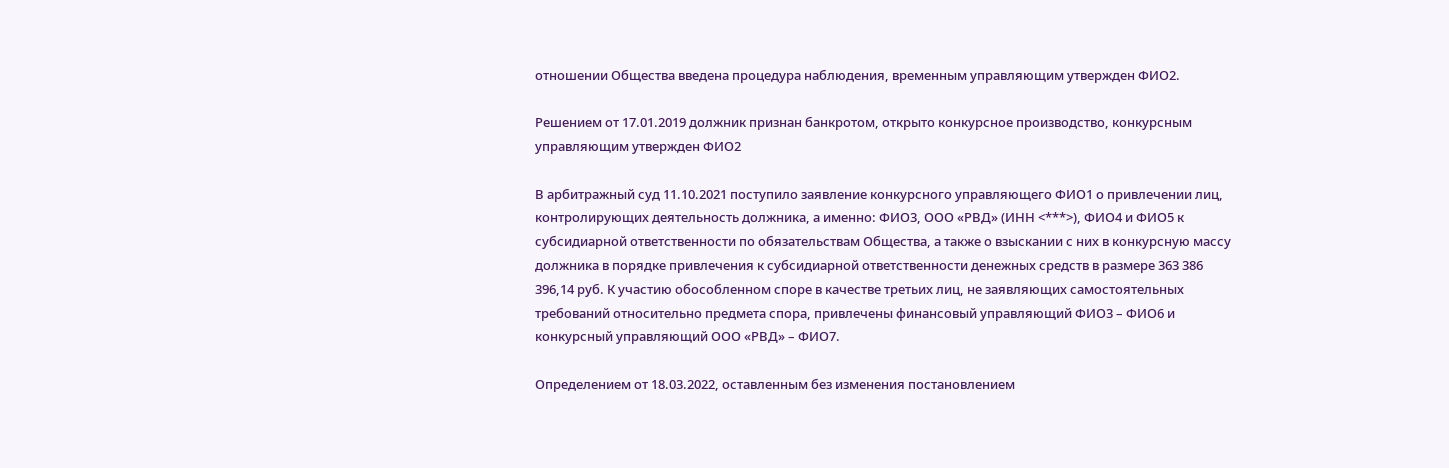отношении Общества введена процедура наблюдения, временным управляющим утвержден ФИО2.

Решением от 17.01.2019 должник признан банкротом, открыто конкурсное производство, конкурсным управляющим утвержден ФИО2

В арбитражный суд 11.10.2021 поступило заявление конкурсного управляющего ФИО1 о привлечении лиц, контролирующих деятельность должника, а именно: ФИО3, ООО «РВД» (ИНН <***>), ФИО4 и ФИО5 к субсидиарной ответственности по обязательствам Общества, а также о взыскании с них в конкурсную массу должника в порядке привлечения к субсидиарной ответственности денежных средств в размере 363 386 396,14 руб. К участию обособленном споре в качестве третьих лиц, не заявляющих самостоятельных требований относительно предмета спора, привлечены финансовый управляющий ФИО3 – ФИО6 и конкурсный управляющий ООО «РВД» – ФИО7.

Определением от 18.03.2022, оставленным без изменения постановлением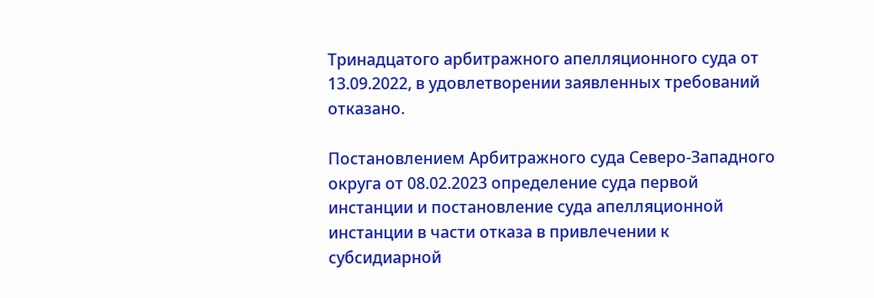Тринадцатого арбитражного апелляционного суда от 13.09.2022, в удовлетворении заявленных требований отказано.

Постановлением Арбитражного суда Северо-Западного округа от 08.02.2023 определение суда первой инстанции и постановление суда апелляционной инстанции в части отказа в привлечении к субсидиарной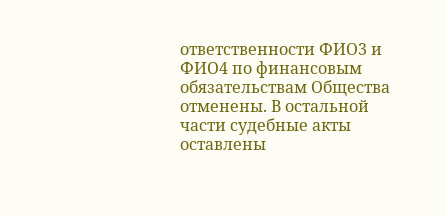ответственности ФИО3 и ФИО4 по финансовым обязательствам Общества отменены. В остальной части судебные акты оставлены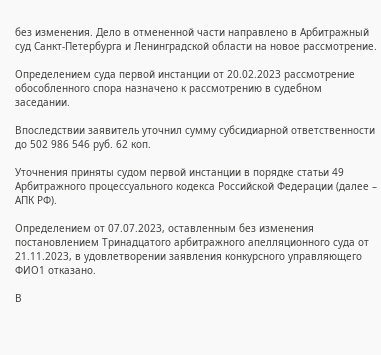без изменения. Дело в отмененной части направлено в Арбитражный суд Санкт-Петербурга и Ленинградской области на новое рассмотрение.

Определением суда первой инстанции от 20.02.2023 рассмотрение обособленного спора назначено к рассмотрению в судебном заседании.

Впоследствии заявитель уточнил сумму субсидиарной ответственности до 502 986 546 руб. 62 коп.

Уточнения приняты судом первой инстанции в порядке статьи 49 Арбитражного процессуального кодекса Российской Федерации (далее – АПК РФ).

Определением от 07.07.2023, оставленным без изменения постановлением Тринадцатого арбитражного апелляционного суда от 21.11.2023, в удовлетворении заявления конкурсного управляющего ФИО1 отказано.

В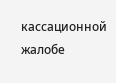кассационной жалобе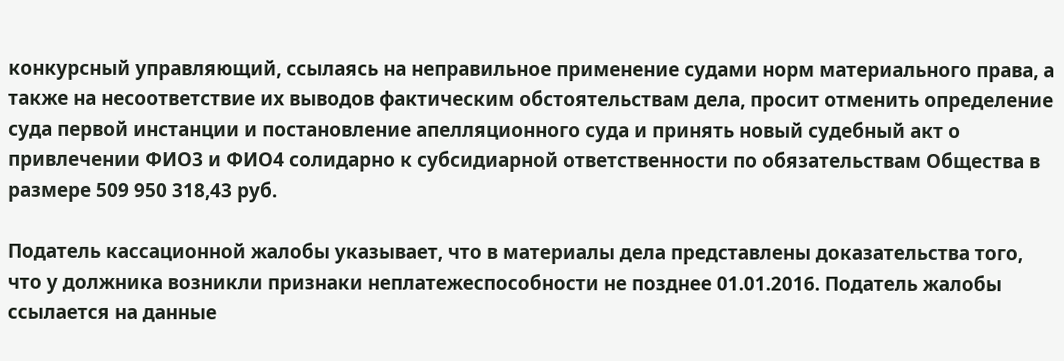конкурсный управляющий, ссылаясь на неправильное применение судами норм материального права, а также на несоответствие их выводов фактическим обстоятельствам дела, просит отменить определение суда первой инстанции и постановление апелляционного суда и принять новый судебный акт о привлечении ФИО3 и ФИО4 солидарно к субсидиарной ответственности по обязательствам Общества в размере 509 950 318,43 руб.

Податель кассационной жалобы указывает, что в материалы дела представлены доказательства того, что у должника возникли признаки неплатежеспособности не позднее 01.01.2016. Податель жалобы ссылается на данные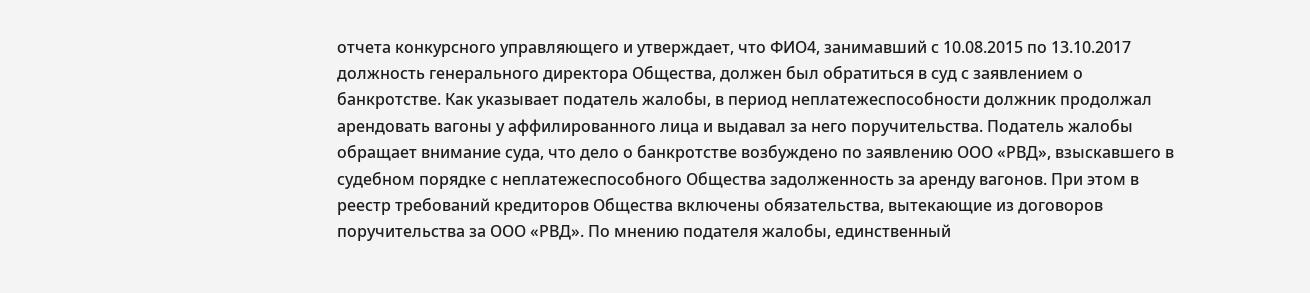отчета конкурсного управляющего и утверждает, что ФИО4, занимавший с 10.08.2015 по 13.10.2017 должность генерального директора Общества, должен был обратиться в суд с заявлением о банкротстве. Как указывает податель жалобы, в период неплатежеспособности должник продолжал арендовать вагоны у аффилированного лица и выдавал за него поручительства. Податель жалобы обращает внимание суда, что дело о банкротстве возбуждено по заявлению ООО «РВД», взыскавшего в судебном порядке с неплатежеспособного Общества задолженность за аренду вагонов. При этом в реестр требований кредиторов Общества включены обязательства, вытекающие из договоров поручительства за ООО «РВД». По мнению подателя жалобы, единственный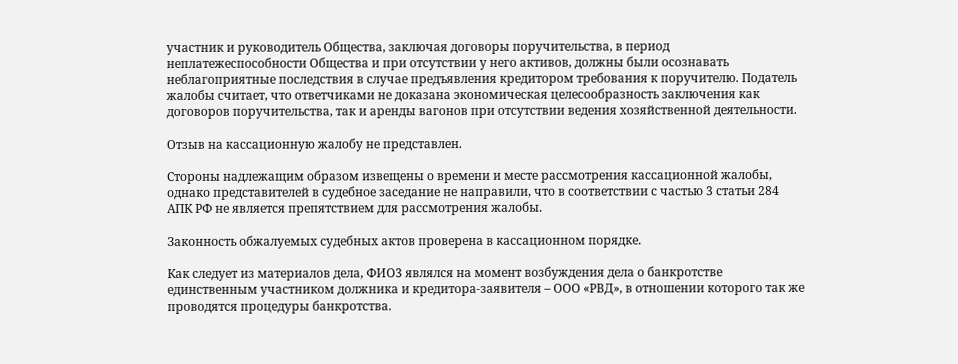участник и руководитель Общества, заключая договоры поручительства, в период неплатежеспособности Общества и при отсутствии у него активов, должны были осознавать неблагоприятные последствия в случае предъявления кредитором требования к поручителю. Податель жалобы считает, что ответчиками не доказана экономическая целесообразность заключения как договоров поручительства, так и аренды вагонов при отсутствии ведения хозяйственной деятельности.

Отзыв на кассационную жалобу не представлен.

Стороны надлежащим образом извещены о времени и месте рассмотрения кассационной жалобы, однако представителей в судебное заседание не направили, что в соответствии с частью 3 статьи 284 АПК РФ не является препятствием для рассмотрения жалобы.

Законность обжалуемых судебных актов проверена в кассационном порядке.

Как следует из материалов дела, ФИО3 являлся на момент возбуждения дела о банкротстве единственным участником должника и кредитора-заявителя – ООО «РВД», в отношении которого так же проводятся процедуры банкротства.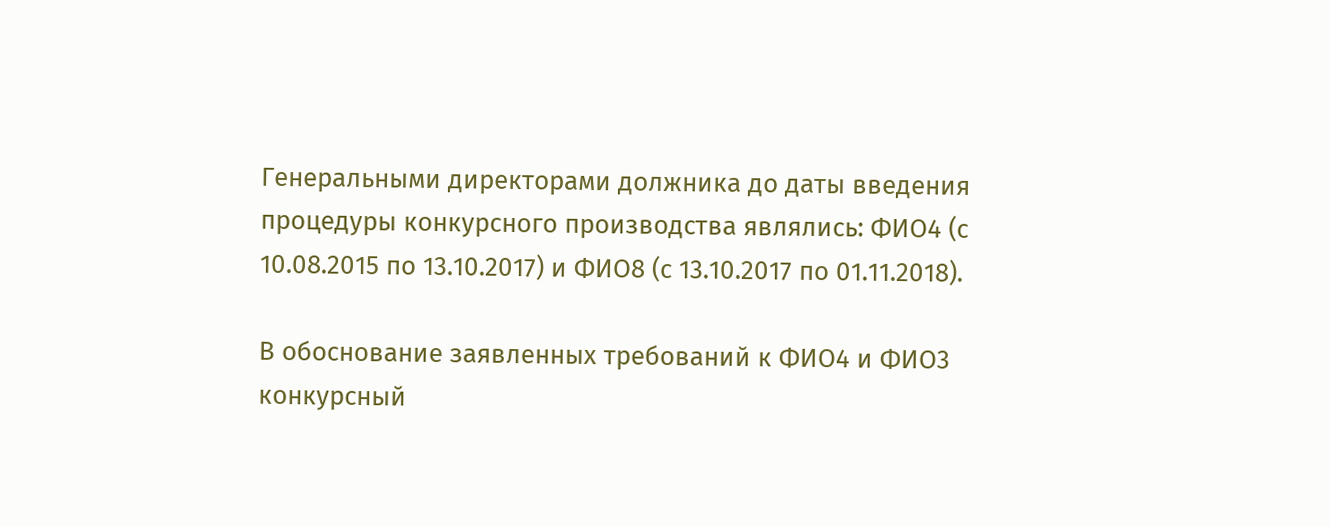Генеральными директорами должника до даты введения процедуры конкурсного производства являлись: ФИО4 (с 10.08.2015 по 13.10.2017) и ФИО8 (с 13.10.2017 по 01.11.2018).

В обоснование заявленных требований к ФИО4 и ФИО3 конкурсный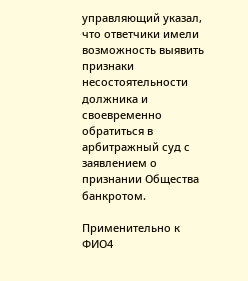управляющий указал, что ответчики имели возможность выявить признаки несостоятельности должника и своевременно обратиться в арбитражный суд с заявлением о признании Общества банкротом.

Применительно к ФИО4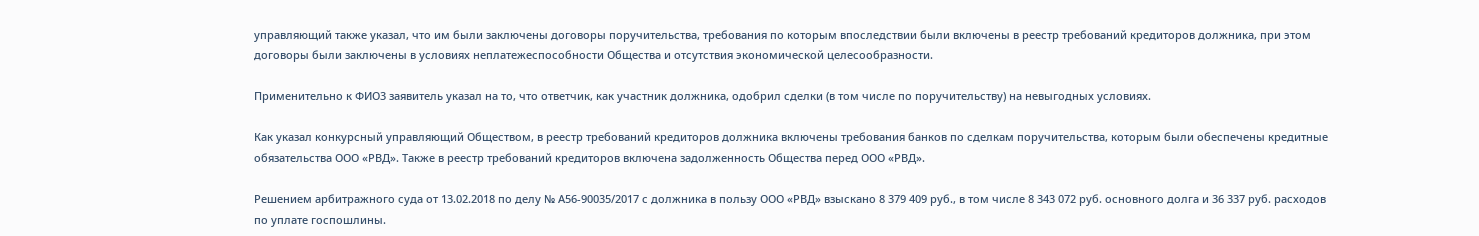управляющий также указал, что им были заключены договоры поручительства, требования по которым впоследствии были включены в реестр требований кредиторов должника, при этом договоры были заключены в условиях неплатежеспособности Общества и отсутствия экономической целесообразности.

Применительно к ФИО3 заявитель указал на то, что ответчик, как участник должника, одобрил сделки (в том числе по поручительству) на невыгодных условиях.

Как указал конкурсный управляющий Обществом, в реестр требований кредиторов должника включены требования банков по сделкам поручительства, которым были обеспечены кредитные обязательства ООО «РВД». Также в реестр требований кредиторов включена задолженность Общества перед ООО «РВД».

Решением арбитражного суда от 13.02.2018 по делу № А56-90035/2017 с должника в пользу ООО «РВД» взыскано 8 379 409 руб., в том числе 8 343 072 руб. основного долга и 36 337 руб. расходов по уплате госпошлины.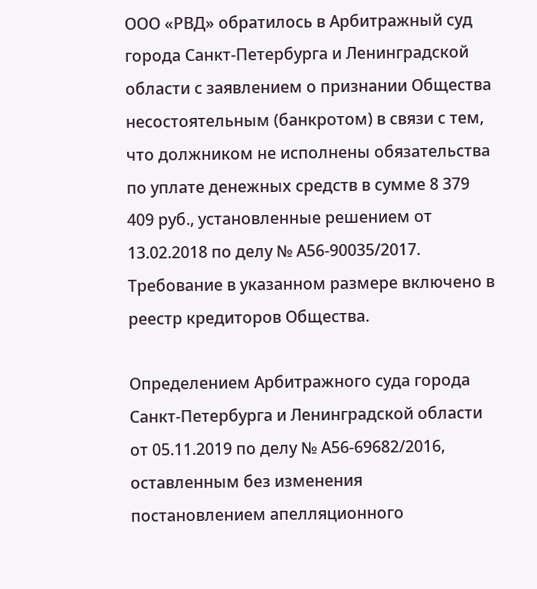ООО «РВД» обратилось в Арбитражный суд города Санкт-Петербурга и Ленинградской области с заявлением о признании Общества несостоятельным (банкротом) в связи с тем, что должником не исполнены обязательства по уплате денежных средств в сумме 8 379 409 руб., установленные решением от 13.02.2018 по делу № А56-90035/2017. Требование в указанном размере включено в реестр кредиторов Общества.

Определением Арбитражного суда города Санкт-Петербурга и Ленинградской области от 05.11.2019 по делу № А56-69682/2016, оставленным без изменения постановлением апелляционного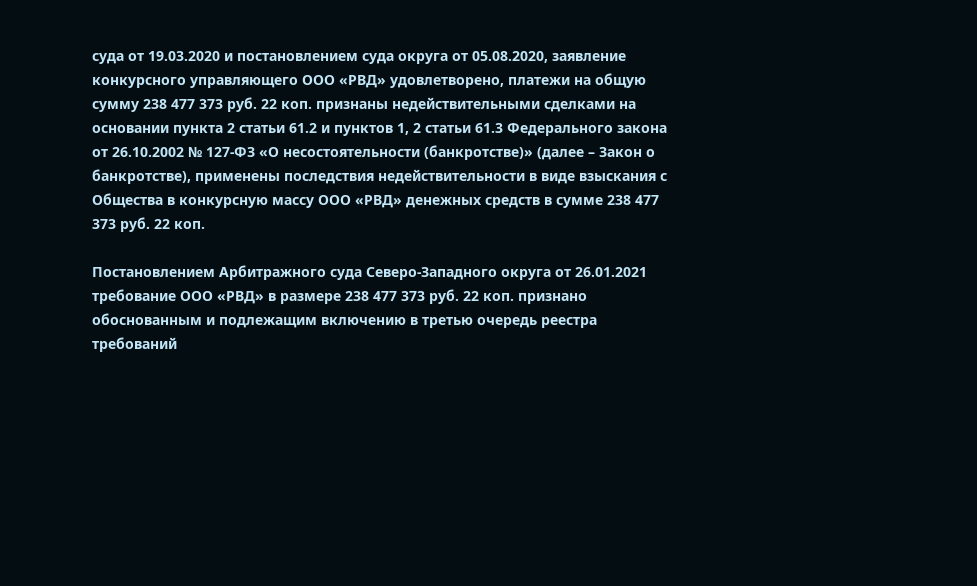суда от 19.03.2020 и постановлением суда округа от 05.08.2020, заявление конкурсного управляющего ООО «РВД» удовлетворено, платежи на общую сумму 238 477 373 руб. 22 коп. признаны недействительными сделками на основании пункта 2 статьи 61.2 и пунктов 1, 2 статьи 61.3 Федерального закона от 26.10.2002 № 127-ФЗ «О несостоятельности (банкротстве)» (далее – Закон о банкротстве), применены последствия недействительности в виде взыскания с Общества в конкурсную массу ООО «РВД» денежных средств в сумме 238 477 373 руб. 22 коп.

Постановлением Арбитражного суда Северо-Западного округа от 26.01.2021 требование ООО «РВД» в размере 238 477 373 руб. 22 коп. признано обоснованным и подлежащим включению в третью очередь реестра требований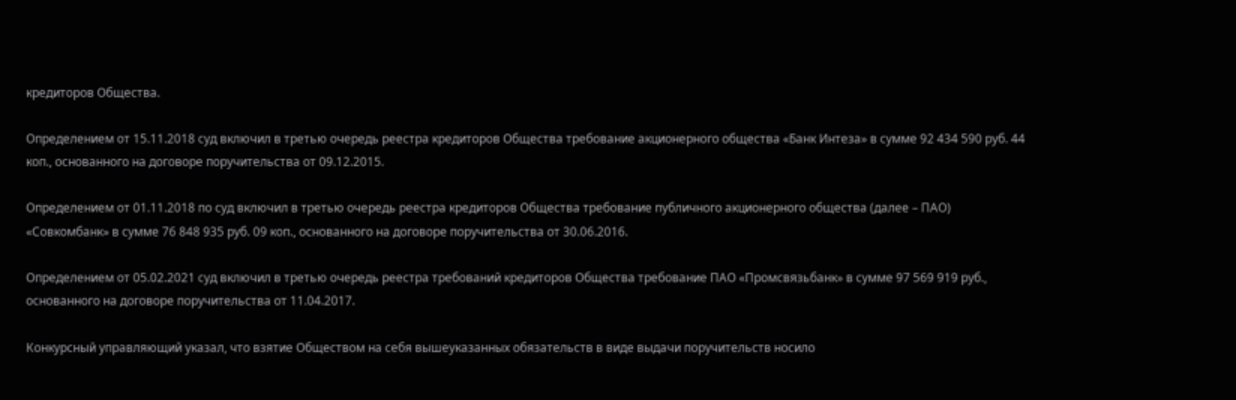кредиторов Общества.

Определением от 15.11.2018 суд включил в третью очередь реестра кредиторов Общества требование акционерного общества «Банк Интеза» в сумме 92 434 590 руб. 44 коп., основанного на договоре поручительства от 09.12.2015.

Определением от 01.11.2018 по суд включил в третью очередь реестра кредиторов Общества требование публичного акционерного общества (далее – ПАО) «Совкомбанк» в сумме 76 848 935 руб. 09 коп., основанного на договоре поручительства от 30.06.2016.

Определением от 05.02.2021 суд включил в третью очередь реестра требований кредиторов Общества требование ПАО «Промсвязьбанк» в сумме 97 569 919 руб., основанного на договоре поручительства от 11.04.2017.

Конкурсный управляющий указал, что взятие Обществом на себя вышеуказанных обязательств в виде выдачи поручительств носило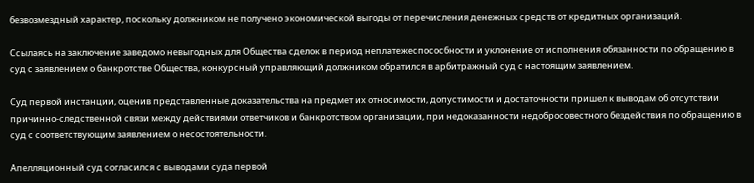безвозмездный характер, поскольку должником не получено экономической выгоды от перечисления денежных средств от кредитных организаций.

Ссылаясь на заключение заведомо невыгодных для Общества сделок в период неплатежеспососбности и уклонение от исполнения обязанности по обращению в суд с заявлением о банкротстве Общества, конкурсный управляющий должником обратился в арбитражный суд с настоящим заявлением.

Суд первой инстанции, оценив представленные доказательства на предмет их относимости, допустимости и достаточности пришел к выводам об отсутствии причинно-следственной связи между действиями ответчиков и банкротством организации, при недоказанности недобросовестного бездействия по обращению в суд с соответствующим заявлением о несостоятельности.

Апелляционный суд согласился с выводами суда первой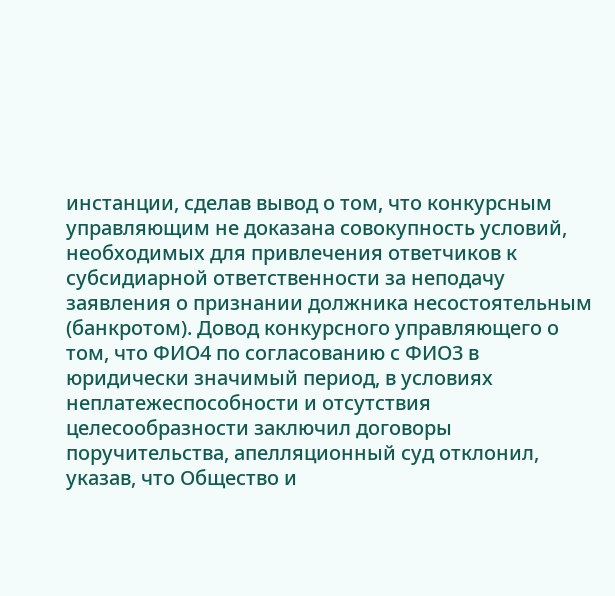инстанции, сделав вывод о том, что конкурсным управляющим не доказана совокупность условий, необходимых для привлечения ответчиков к субсидиарной ответственности за неподачу заявления о признании должника несостоятельным (банкротом). Довод конкурсного управляющего о том, что ФИО4 по согласованию с ФИО3 в юридически значимый период, в условиях неплатежеспособности и отсутствия целесообразности заключил договоры поручительства, апелляционный суд отклонил, указав, что Общество и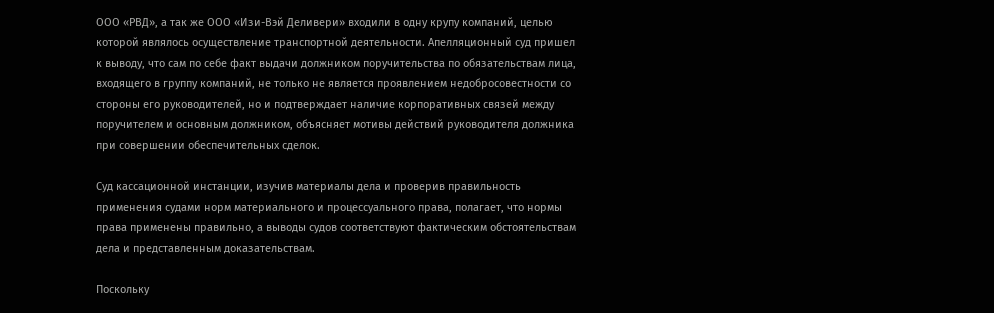ООО «РВД», а так же ООО «Изи-Вэй Деливери» входили в одну крупу компаний, целью которой являлось осуществление транспортной деятельности. Апелляционный суд пришел к выводу, что сам по себе факт выдачи должником поручительства по обязательствам лица, входящего в группу компаний, не только не является проявлением недобросовестности со стороны его руководителей, но и подтверждает наличие корпоративных связей между поручителем и основным должником, объясняет мотивы действий руководителя должника при совершении обеспечительных сделок.

Суд кассационной инстанции, изучив материалы дела и проверив правильность применения судами норм материального и процессуального права, полагает, что нормы права применены правильно, а выводы судов соответствуют фактическим обстоятельствам дела и представленным доказательствам.

Поскольку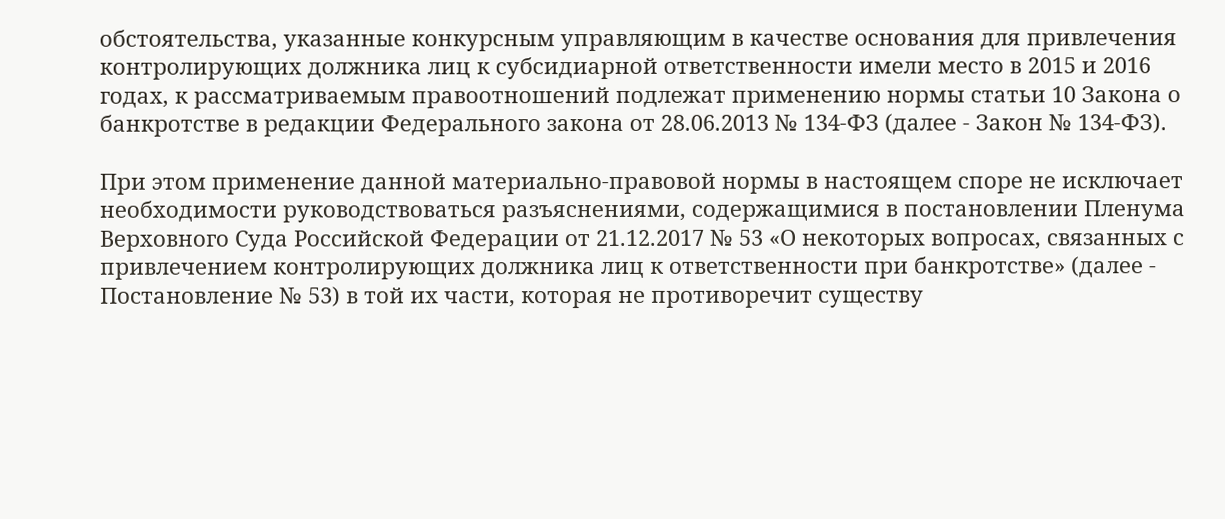обстоятельства, указанные конкурсным управляющим в качестве основания для привлечения контролирующих должника лиц к субсидиарной ответственности имели место в 2015 и 2016 годах, к рассматриваемым правоотношений подлежат применению нормы статьи 10 Закона о банкротстве в редакции Федерального закона от 28.06.2013 № 134-ФЗ (далее - Закон № 134-ФЗ).

При этом применение данной материально-правовой нормы в настоящем споре не исключает необходимости руководствоваться разъяснениями, содержащимися в постановлении Пленума Верховного Суда Российской Федерации от 21.12.2017 № 53 «О некоторых вопросах, связанных с привлечением контролирующих должника лиц к ответственности при банкротстве» (далее - Постановление № 53) в той их части, которая не противоречит существу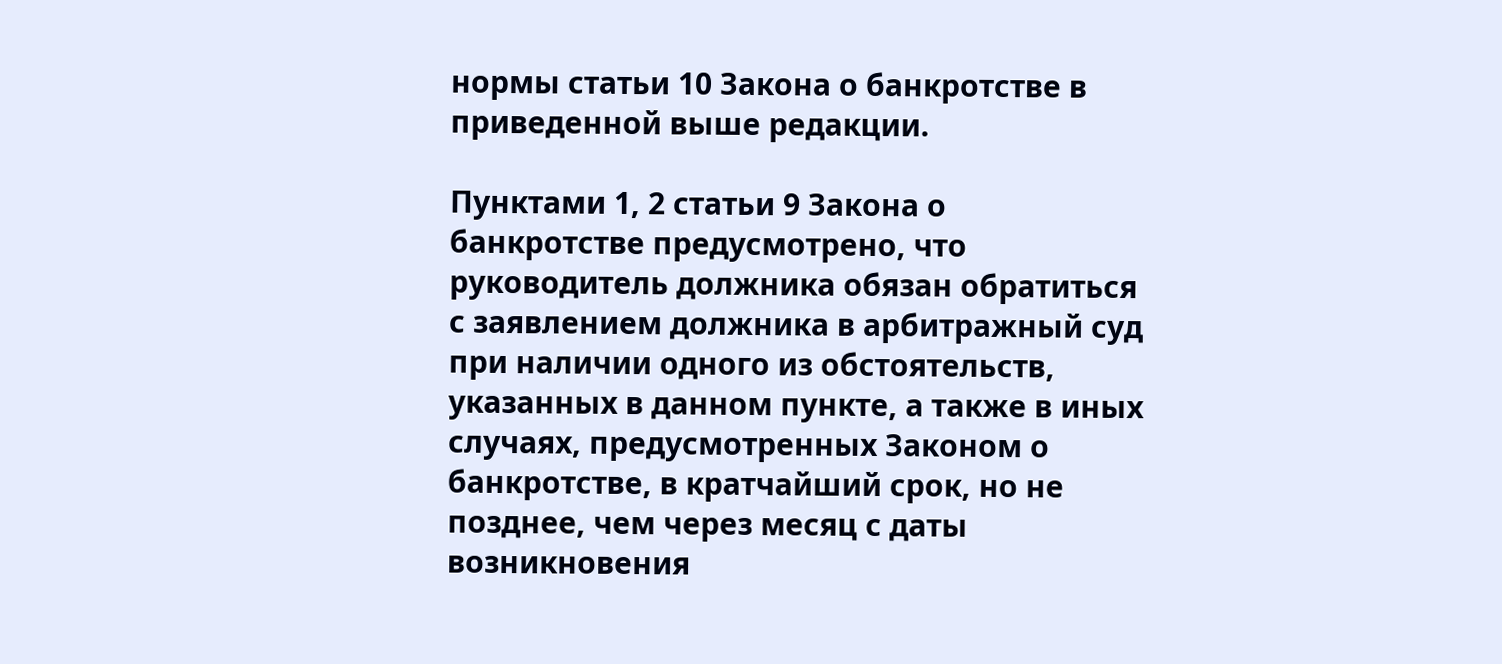нормы статьи 10 Закона о банкротстве в приведенной выше редакции.

Пунктами 1, 2 статьи 9 Закона о банкротстве предусмотрено, что руководитель должника обязан обратиться с заявлением должника в арбитражный суд при наличии одного из обстоятельств, указанных в данном пункте, а также в иных случаях, предусмотренных Законом о банкротстве, в кратчайший срок, но не позднее, чем через месяц с даты возникновения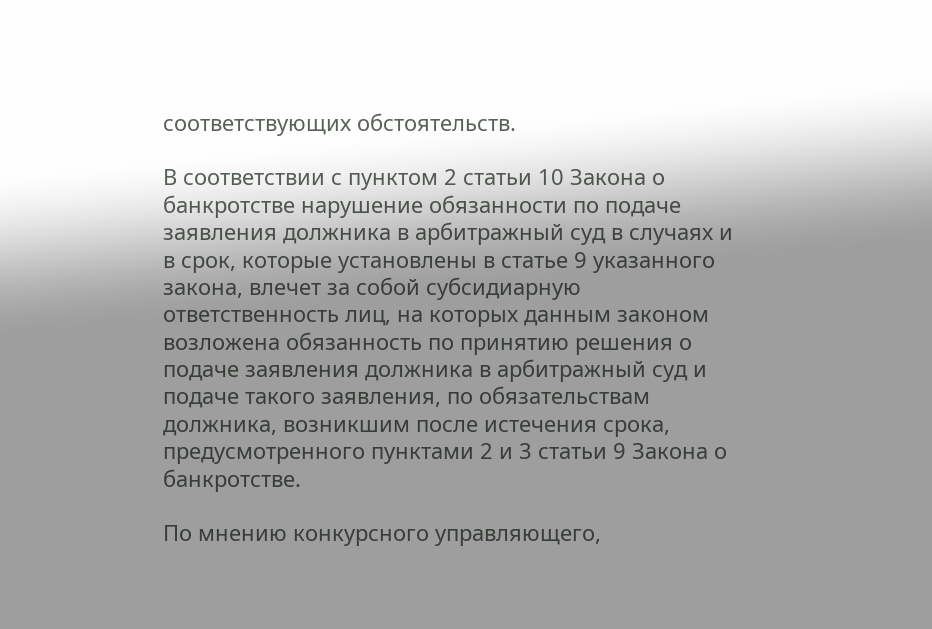соответствующих обстоятельств.

В соответствии с пунктом 2 статьи 10 Закона о банкротстве нарушение обязанности по подаче заявления должника в арбитражный суд в случаях и в срок, которые установлены в статье 9 указанного закона, влечет за собой субсидиарную ответственность лиц, на которых данным законом возложена обязанность по принятию решения о подаче заявления должника в арбитражный суд и подаче такого заявления, по обязательствам должника, возникшим после истечения срока, предусмотренного пунктами 2 и 3 статьи 9 Закона о банкротстве.

По мнению конкурсного управляющего,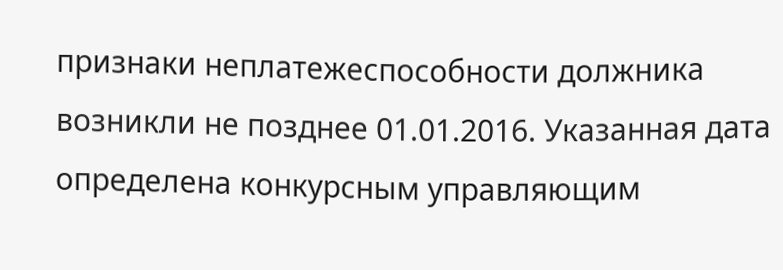признаки неплатежеспособности должника возникли не позднее 01.01.2016. Указанная дата определена конкурсным управляющим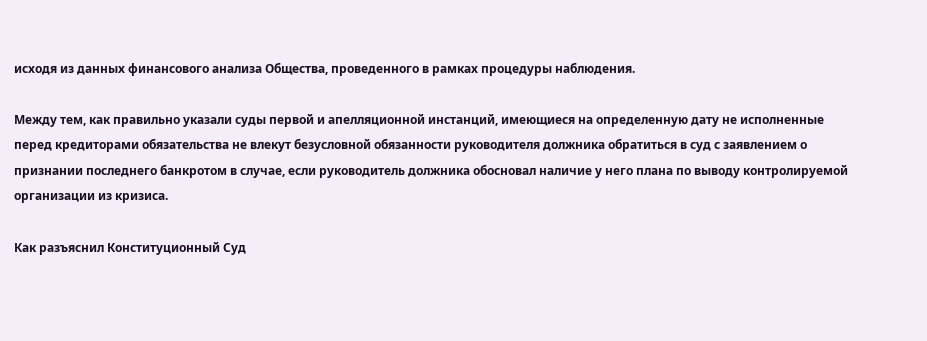исходя из данных финансового анализа Общества, проведенного в рамках процедуры наблюдения.

Между тем, как правильно указали суды первой и апелляционной инстанций, имеющиеся на определенную дату не исполненные перед кредиторами обязательства не влекут безусловной обязанности руководителя должника обратиться в суд с заявлением о признании последнего банкротом в случае, если руководитель должника обосновал наличие у него плана по выводу контролируемой организации из кризиса.

Как разъяснил Конституционный Суд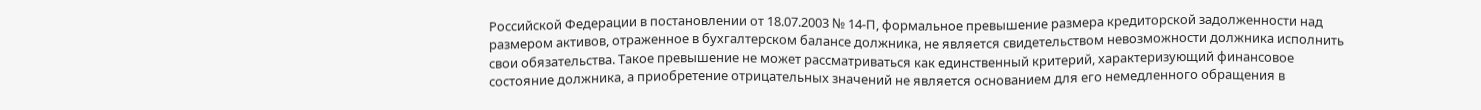Российской Федерации в постановлении от 18.07.2003 № 14-П, формальное превышение размера кредиторской задолженности над размером активов, отраженное в бухгалтерском балансе должника, не является свидетельством невозможности должника исполнить свои обязательства. Такое превышение не может рассматриваться как единственный критерий, характеризующий финансовое состояние должника, а приобретение отрицательных значений не является основанием для его немедленного обращения в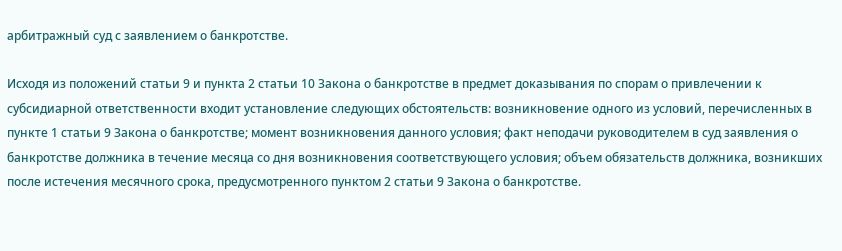арбитражный суд с заявлением о банкротстве.

Исходя из положений статьи 9 и пункта 2 статьи 10 Закона о банкротстве в предмет доказывания по спорам о привлечении к субсидиарной ответственности входит установление следующих обстоятельств: возникновение одного из условий, перечисленных в пункте 1 статьи 9 Закона о банкротстве; момент возникновения данного условия; факт неподачи руководителем в суд заявления о банкротстве должника в течение месяца со дня возникновения соответствующего условия; объем обязательств должника, возникших после истечения месячного срока, предусмотренного пунктом 2 статьи 9 Закона о банкротстве.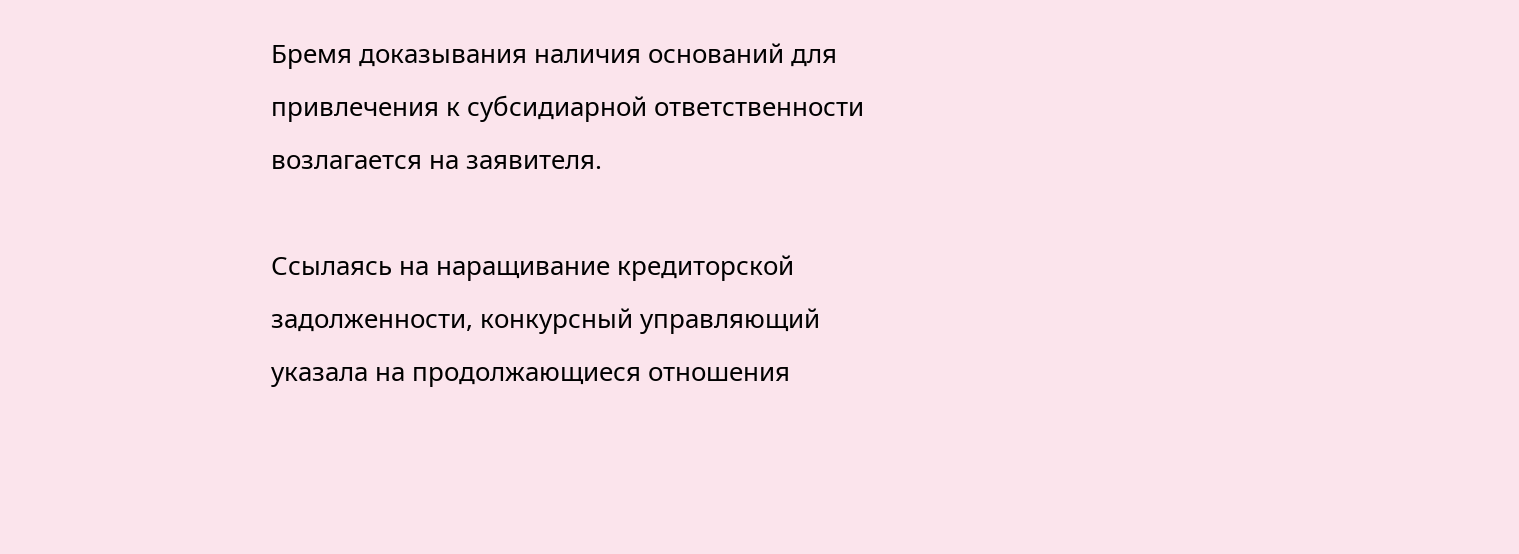Бремя доказывания наличия оснований для привлечения к субсидиарной ответственности возлагается на заявителя.

Ссылаясь на наращивание кредиторской задолженности, конкурсный управляющий указала на продолжающиеся отношения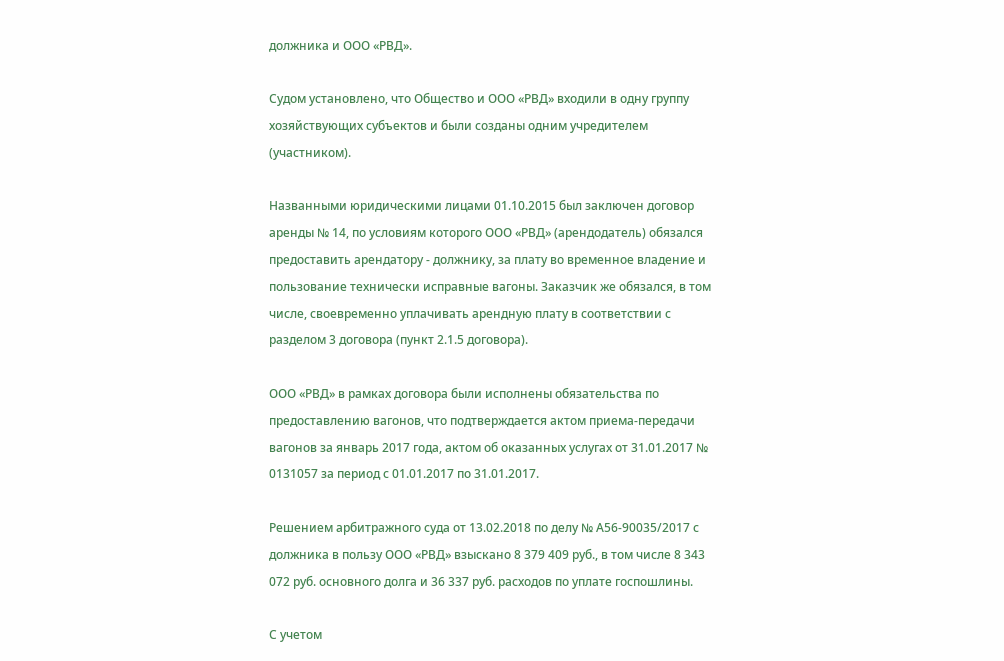должника и ООО «РВД».

Судом установлено, что Общество и ООО «РВД» входили в одну группу хозяйствующих субъектов и были созданы одним учредителем (участником).

Названными юридическими лицами 01.10.2015 был заключен договор аренды № 14, по условиям которого ООО «РВД» (арендодатель) обязался предоставить арендатору - должнику, за плату во временное владение и пользование технически исправные вагоны. Заказчик же обязался, в том числе, своевременно уплачивать арендную плату в соответствии с разделом 3 договора (пункт 2.1.5 договора).

ООО «РВД» в рамках договора были исполнены обязательства по предоставлению вагонов, что подтверждается актом приема-передачи вагонов за январь 2017 года, актом об оказанных услугах от 31.01.2017 № 0131057 за период с 01.01.2017 по 31.01.2017.

Решением арбитражного суда от 13.02.2018 по делу № А56-90035/2017 с должника в пользу ООО «РВД» взыскано 8 379 409 руб., в том числе 8 343 072 руб. основного долга и 36 337 руб. расходов по уплате госпошлины.

С учетом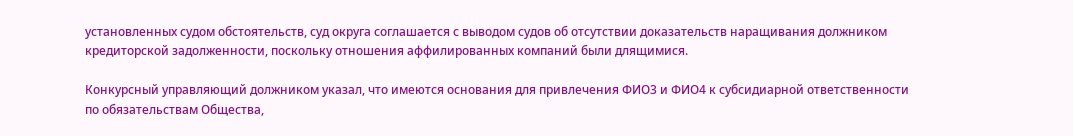установленных судом обстоятельств, суд округа соглашается с выводом судов об отсутствии доказательств наращивания должником кредиторской задолженности, поскольку отношения аффилированных компаний были длящимися.

Конкурсный управляющий должником указал, что имеются основания для привлечения ФИО3 и ФИО4 к субсидиарной ответственности по обязательствам Общества,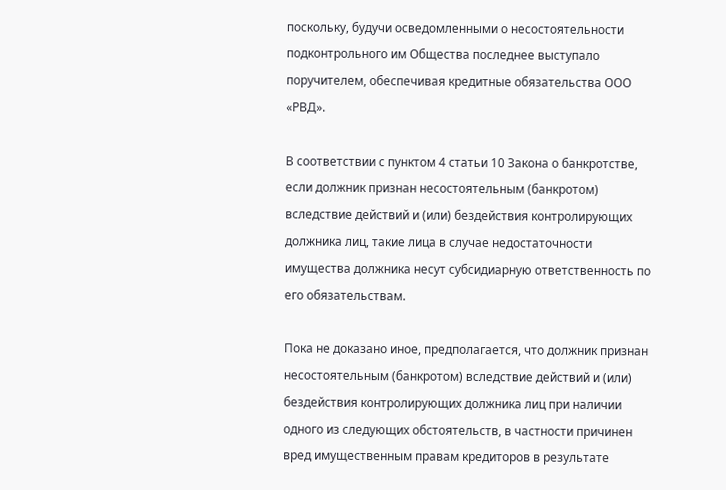поскольку, будучи осведомленными о несостоятельности подконтрольного им Общества последнее выступало поручителем, обеспечивая кредитные обязательства ООО «РВД».

В соответствии с пунктом 4 статьи 10 Закона о банкротстве, если должник признан несостоятельным (банкротом) вследствие действий и (или) бездействия контролирующих должника лиц, такие лица в случае недостаточности имущества должника несут субсидиарную ответственность по его обязательствам.

Пока не доказано иное, предполагается, что должник признан несостоятельным (банкротом) вследствие действий и (или) бездействия контролирующих должника лиц при наличии одного из следующих обстоятельств, в частности причинен вред имущественным правам кредиторов в результате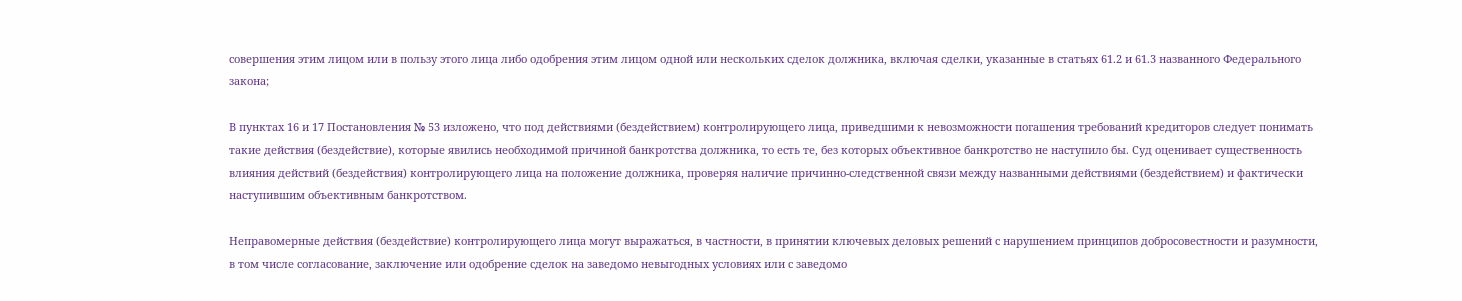совершения этим лицом или в пользу этого лица либо одобрения этим лицом одной или нескольких сделок должника, включая сделки, указанные в статьях 61.2 и 61.3 названного Федерального закона;

В пунктах 16 и 17 Постановления № 53 изложено, что под действиями (бездействием) контролирующего лица, приведшими к невозможности погашения требований кредиторов следует понимать такие действия (бездействие), которые явились необходимой причиной банкротства должника, то есть те, без которых объективное банкротство не наступило бы. Суд оценивает существенность влияния действий (бездействия) контролирующего лица на положение должника, проверяя наличие причинно-следственной связи между названными действиями (бездействием) и фактически наступившим объективным банкротством.

Неправомерные действия (бездействие) контролирующего лица могут выражаться, в частности, в принятии ключевых деловых решений с нарушением принципов добросовестности и разумности, в том числе согласование, заключение или одобрение сделок на заведомо невыгодных условиях или с заведомо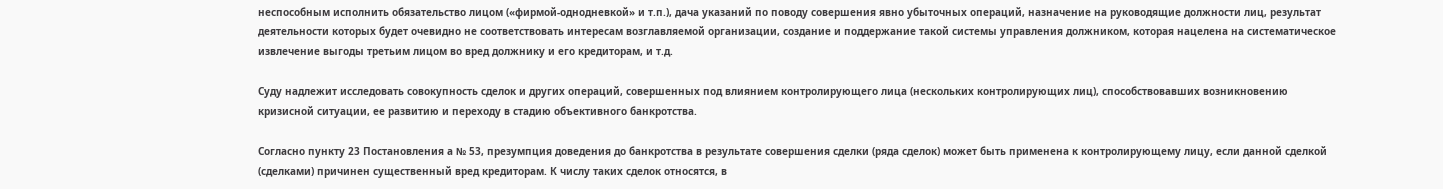неспособным исполнить обязательство лицом («фирмой-однодневкой» и т.п.), дача указаний по поводу совершения явно убыточных операций, назначение на руководящие должности лиц, результат деятельности которых будет очевидно не соответствовать интересам возглавляемой организации, создание и поддержание такой системы управления должником, которая нацелена на систематическое извлечение выгоды третьим лицом во вред должнику и его кредиторам, и т.д.

Суду надлежит исследовать совокупность сделок и других операций, совершенных под влиянием контролирующего лица (нескольких контролирующих лиц), способствовавших возникновению кризисной ситуации, ее развитию и переходу в стадию объективного банкротства.

Согласно пункту 23 Постановления а № 53, презумпция доведения до банкротства в результате совершения сделки (ряда сделок) может быть применена к контролирующему лицу, если данной сделкой (сделками) причинен существенный вред кредиторам. К числу таких сделок относятся, в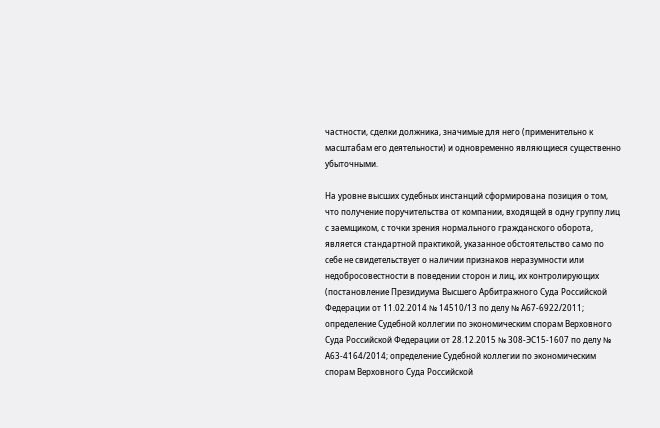частности, сделки должника, значимые для него (применительно к масштабам его деятельности) и одновременно являющиеся существенно убыточными.

На уровне высших судебных инстанций сформирована позиция о том, что получение поручительства от компании, входящей в одну группу лиц с заемщиком, с точки зрения нормального гражданского оборота, является стандартной практикой, указанное обстоятельство само по себе не свидетельствует о наличии признаков неразумности или недобросовестности в поведении сторон и лиц, их контролирующих (постановление Президиума Высшего Арбитражного Суда Российской Федерации от 11.02.2014 № 14510/13 по делу № А67-6922/2011; определение Судебной коллегии по экономическим спорам Верховного Суда Российской Федерации от 28.12.2015 № 308-ЭС15-1607 по делу № А63-4164/2014; определение Судебной коллегии по экономическим спорам Верховного Суда Российской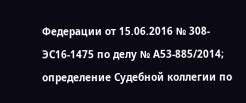Федерации от 15.06.2016 № 308-ЭС16-1475 по делу № А53-885/2014; определение Судебной коллегии по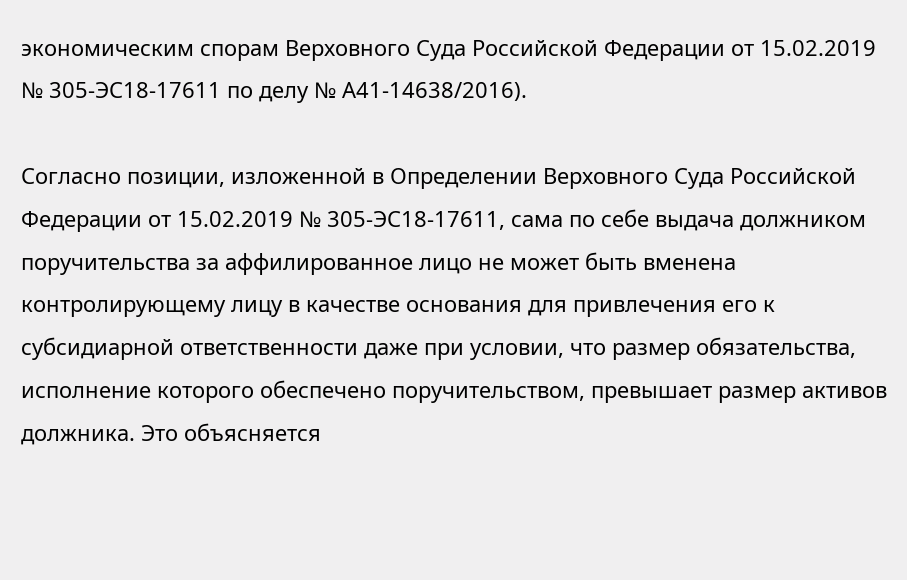экономическим спорам Верховного Суда Российской Федерации от 15.02.2019 № 305-ЭС18-17611 по делу № А41-14638/2016).

Согласно позиции, изложенной в Определении Верховного Суда Российской Федерации от 15.02.2019 № 305-ЭС18-17611, сама по себе выдача должником поручительства за аффилированное лицо не может быть вменена контролирующему лицу в качестве основания для привлечения его к субсидиарной ответственности даже при условии, что размер обязательства, исполнение которого обеспечено поручительством, превышает размер активов должника. Это объясняется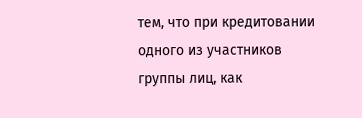тем, что при кредитовании одного из участников группы лиц, как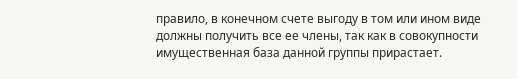правило, в конечном счете выгоду в том или ином виде должны получить все ее члены, так как в совокупности имущественная база данной группы прирастает.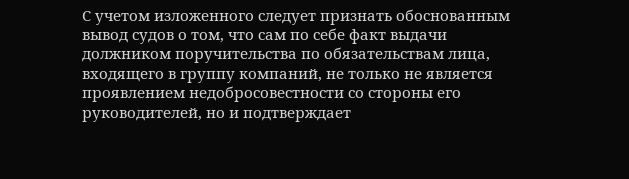С учетом изложенного следует признать обоснованным вывод судов о том, что сам по себе факт выдачи должником поручительства по обязательствам лица, входящего в группу компаний, не только не является проявлением недобросовестности со стороны его руководителей, но и подтверждает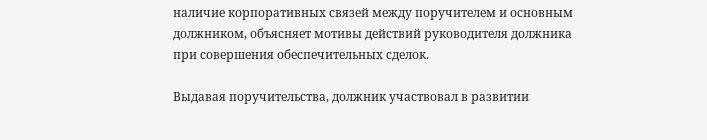наличие корпоративных связей между поручителем и основным должником, объясняет мотивы действий руководителя должника при совершения обеспечительных сделок.

Выдавая поручительства, должник участвовал в развитии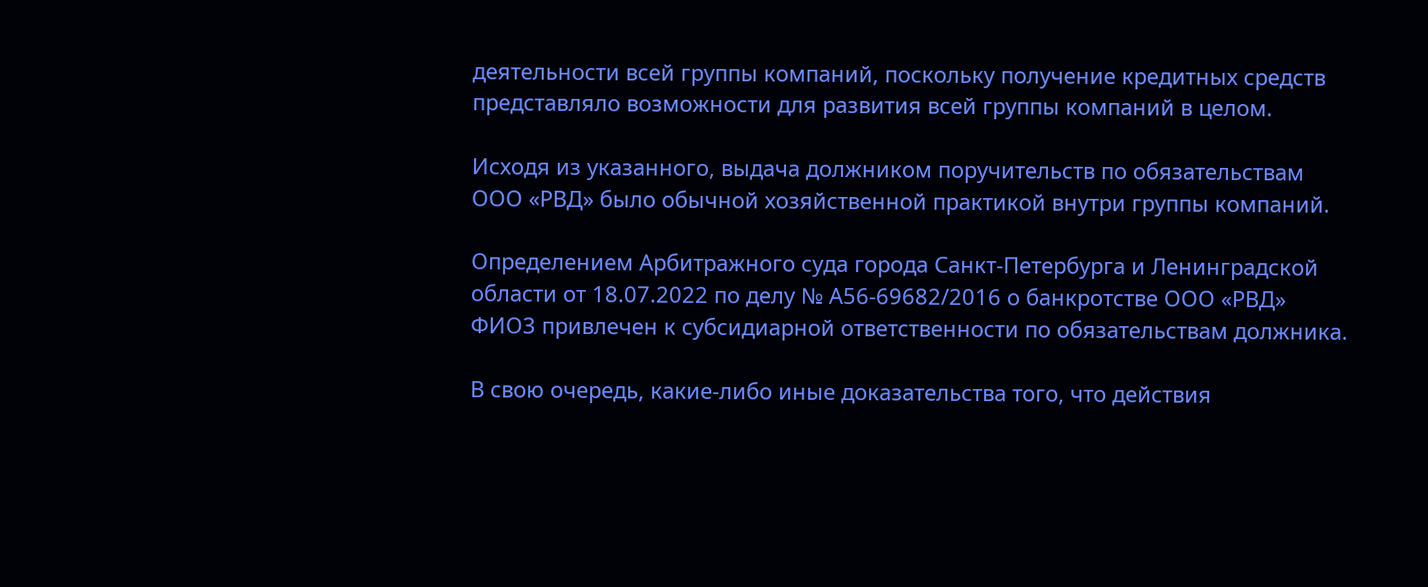деятельности всей группы компаний, поскольку получение кредитных средств представляло возможности для развития всей группы компаний в целом.

Исходя из указанного, выдача должником поручительств по обязательствам ООО «РВД» было обычной хозяйственной практикой внутри группы компаний.

Определением Арбитражного суда города Санкт-Петербурга и Ленинградской области от 18.07.2022 по делу № А56-69682/2016 о банкротстве ООО «РВД» ФИО3 привлечен к субсидиарной ответственности по обязательствам должника.

В свою очередь, какие-либо иные доказательства того, что действия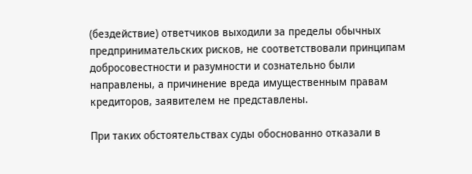(бездействие) ответчиков выходили за пределы обычных предпринимательских рисков, не соответствовали принципам добросовестности и разумности и сознательно были направлены, а причинение вреда имущественным правам кредиторов, заявителем не представлены.

При таких обстоятельствах суды обоснованно отказали в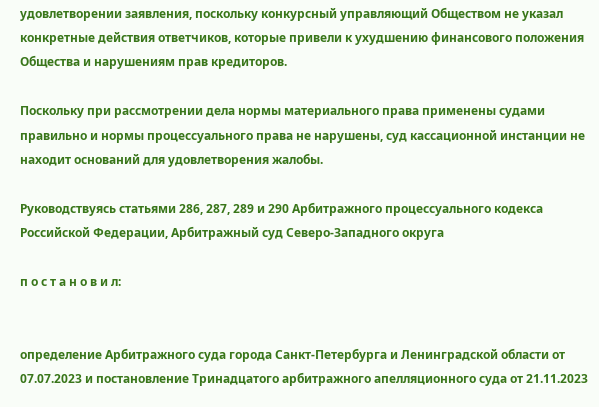удовлетворении заявления, поскольку конкурсный управляющий Обществом не указал конкретные действия ответчиков, которые привели к ухудшению финансового положения Общества и нарушениям прав кредиторов.

Поскольку при рассмотрении дела нормы материального права применены судами правильно и нормы процессуального права не нарушены, суд кассационной инстанции не находит оснований для удовлетворения жалобы.

Руководствуясь статьями 286, 287, 289 и 290 Арбитражного процессуального кодекса Российской Федерации, Арбитражный суд Северо-Западного округа

п о с т а н о в и л:


определение Арбитражного суда города Санкт-Петербурга и Ленинградской области от 07.07.2023 и постановление Тринадцатого арбитражного апелляционного суда от 21.11.2023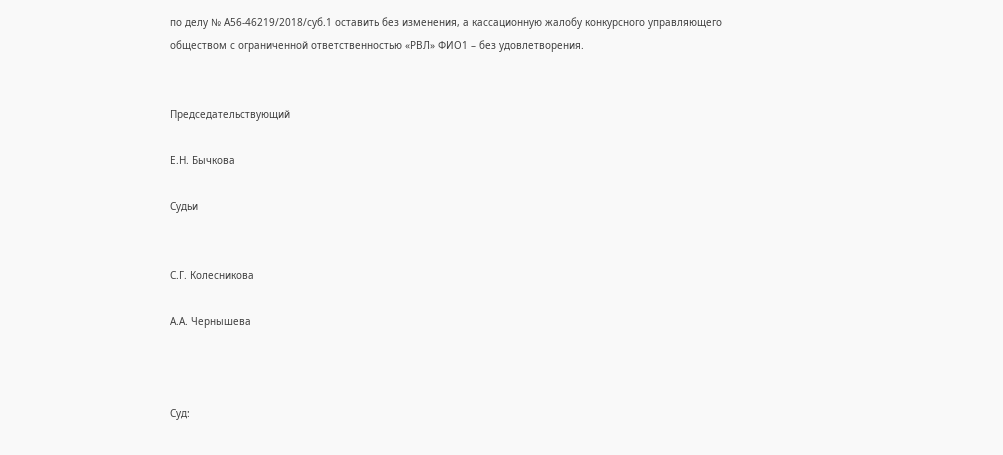по делу № А56-46219/2018/суб.1 оставить без изменения, а кассационную жалобу конкурсного управляющего обществом с ограниченной ответственностью «РВЛ» ФИО1 – без удовлетворения.


Председательствующий

Е.Н. Бычкова

Судьи


С.Г. Колесникова

А.А. Чернышева



Суд: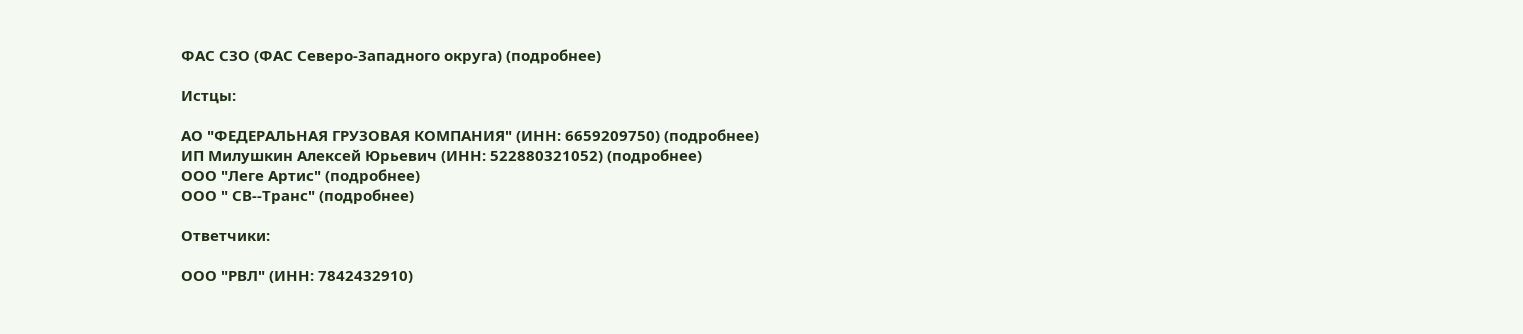ФАС СЗО (ФАС Северо-Западного округа) (подробнее)

Истцы:

АО "ФЕДЕРАЛЬНАЯ ГРУЗОВАЯ КОМПАНИЯ" (ИНН: 6659209750) (подробнее)
ИП Милушкин Алексей Юрьевич (ИНН: 522880321052) (подробнее)
ООО "Леге Артис" (подробнее)
ООО " СВ--Транс" (подробнее)

Ответчики:

ООО "РВЛ" (ИНН: 7842432910)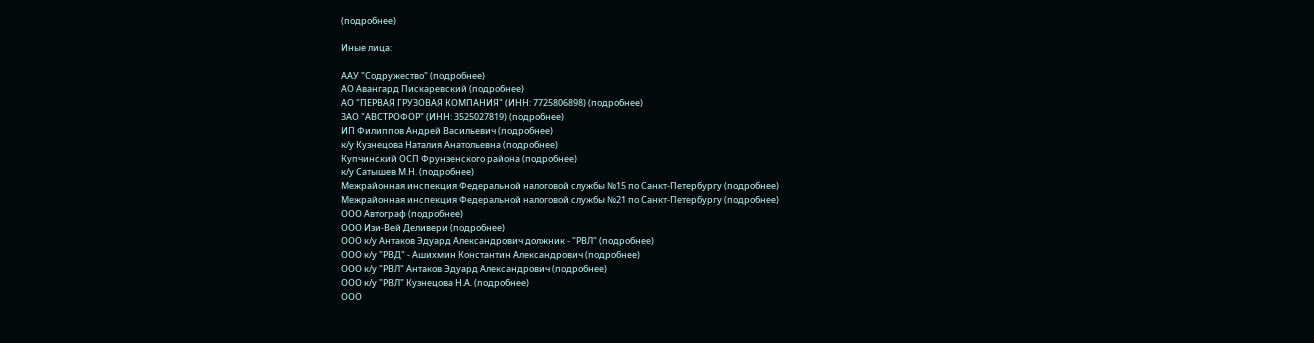(подробнее)

Иные лица:

ААУ "Содружество" (подробнее)
АО Авангард Пискаревский (подробнее)
АО "ПЕРВАЯ ГРУЗОВАЯ КОМПАНИЯ" (ИНН: 7725806898) (подробнее)
ЗАО "АВСТРОФОР" (ИНН: 3525027819) (подробнее)
ИП Филиппов Андрей Васильевич (подробнее)
к/у Кузнецова Наталия Анатольевна (подробнее)
Купчинский ОСП Фрунзенского района (подробнее)
к/у Сатышев М.Н. (подробнее)
Межрайонная инспекция Федеральной налоговой службы №15 по Санкт-Петербургу (подробнее)
Межрайонная инспекция Федеральной налоговой службы №21 по Санкт-Петербургу (подробнее)
ООО Автограф (подробнее)
ООО Изи-Вей Деливери (подробнее)
ООО к/у Антаков Эдуард Александрович должник - "РВЛ" (подробнее)
ООО к/у "РВД" - Ашихмин Константин Александрович (подробнее)
ООО к/у "РВЛ" Антаков Эдуард Александрович (подробнее)
ООО к/у "РВЛ" Кузнецова Н.А. (подробнее)
ООО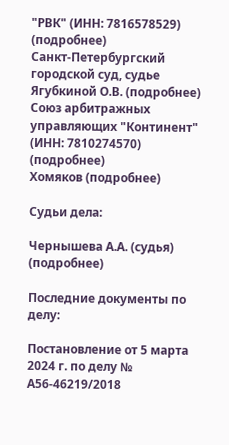"РВК" (ИНН: 7816578529) (подробнее)
Санкт-Петербургский городской суд, судье Ягубкиной О.В. (подробнее)
Союз арбитражных управляющих "Континент" (ИНН: 7810274570) (подробнее)
Хомяков (подробнее)

Судьи дела:

Чернышева А.А. (судья) (подробнее)

Последние документы по делу:

Постановление от 5 марта 2024 г. по делу № А56-46219/2018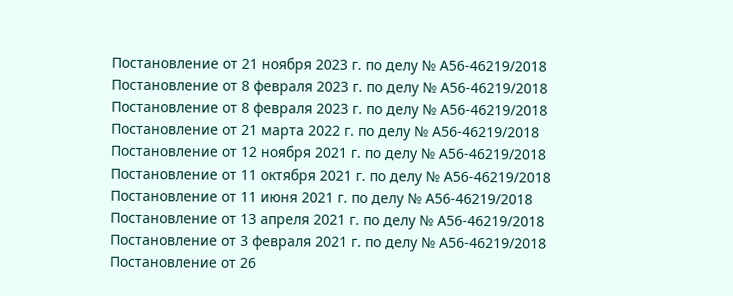Постановление от 21 ноября 2023 г. по делу № А56-46219/2018
Постановление от 8 февраля 2023 г. по делу № А56-46219/2018
Постановление от 8 февраля 2023 г. по делу № А56-46219/2018
Постановление от 21 марта 2022 г. по делу № А56-46219/2018
Постановление от 12 ноября 2021 г. по делу № А56-46219/2018
Постановление от 11 октября 2021 г. по делу № А56-46219/2018
Постановление от 11 июня 2021 г. по делу № А56-46219/2018
Постановление от 13 апреля 2021 г. по делу № А56-46219/2018
Постановление от 3 февраля 2021 г. по делу № А56-46219/2018
Постановление от 26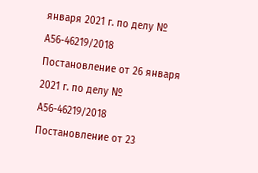января 2021 г. по делу № А56-46219/2018
Постановление от 26 января 2021 г. по делу № А56-46219/2018
Постановление от 23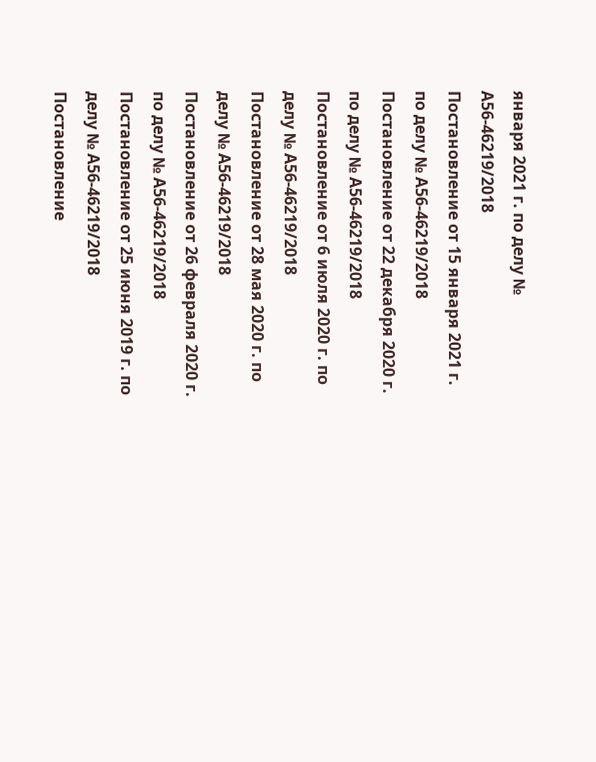января 2021 г. по делу № А56-46219/2018
Постановление от 15 января 2021 г. по делу № А56-46219/2018
Постановление от 22 декабря 2020 г. по делу № А56-46219/2018
Постановление от 6 июля 2020 г. по делу № А56-46219/2018
Постановление от 28 мая 2020 г. по делу № А56-46219/2018
Постановление от 26 февраля 2020 г. по делу № А56-46219/2018
Постановление от 25 июня 2019 г. по делу № А56-46219/2018
Постановление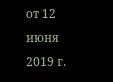от 12 июня 2019 г.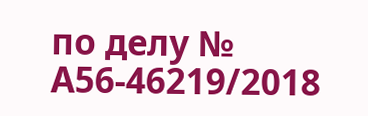по делу № А56-46219/2018